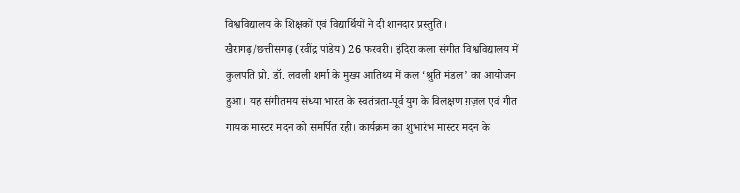विश्वविद्यालय के शिक्षकों एवं विद्यार्थियों ने दी शानदार प्रस्तुति।
खैरागढ़/छत्तीसगढ़ (रवींद्र पांडेय) 26 फरवरी। इंदिरा कला संगीत विश्वविद्यालय में कुलपति प्रो. डॉ. लवली शर्मा के मुख्य आतिथ्य में कल ‘श्रुति मंडल’ का आयोजन हुआ। यह संगीतमय संध्या भारत के स्वतंत्रता-पूर्व युग के विलक्षण ग़ज़ल एवं गीत गायक मास्टर मदन को समर्पित रही। कार्यक्रम का शुभारंभ मास्टर मदन के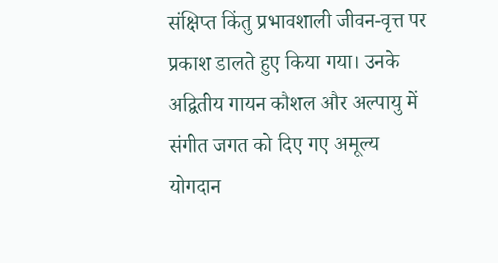संक्षिप्त किंतु प्रभावशाली जीवन-वृत्त पर प्रकाश डालते हुए किया गया। उनके अद्वितीय गायन कौशल और अल्पायु में संगीत जगत को दिए गए अमूल्य योगदान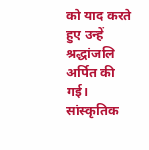को याद करते हुए उन्हें श्रद्धांजलि अर्पित की गई।
सांस्कृतिक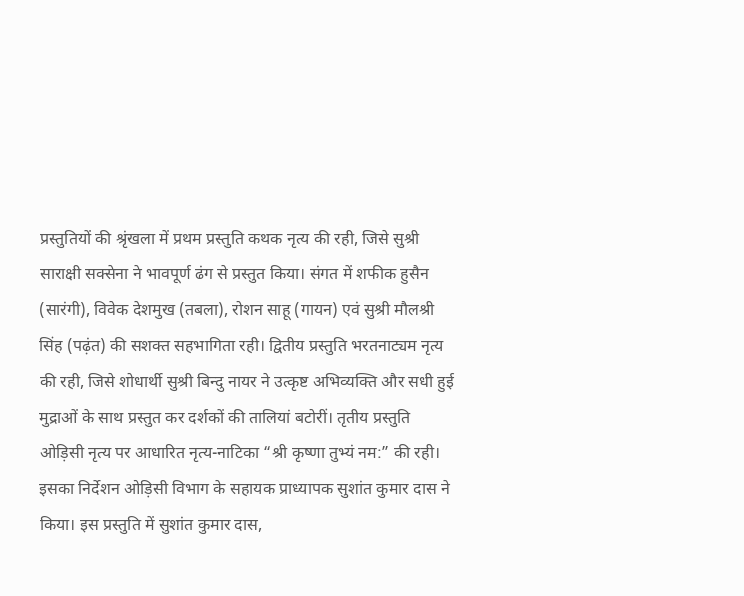प्रस्तुतियों की श्रृंखला में प्रथम प्रस्तुति कथक नृत्य की रही, जिसे सुश्री साराक्षी सक्सेना ने भावपूर्ण ढंग से प्रस्तुत किया। संगत में शफीक हुसैन (सारंगी), विवेक देशमुख (तबला), रोशन साहू (गायन) एवं सुश्री मौलश्री सिंह (पढ़ंत) की सशक्त सहभागिता रही। द्वितीय प्रस्तुति भरतनाट्यम नृत्य की रही, जिसे शोधार्थी सुश्री बिन्दु नायर ने उत्कृष्ट अभिव्यक्ति और सधी हुई मुद्राओं के साथ प्रस्तुत कर दर्शकों की तालियां बटोरीं। तृतीय प्रस्तुति ओड़िसी नृत्य पर आधारित नृत्य-नाटिका “श्री कृष्णा तुभ्यं नम:” की रही। इसका निर्देशन ओड़िसी विभाग के सहायक प्राध्यापक सुशांत कुमार दास ने किया। इस प्रस्तुति में सुशांत कुमार दास,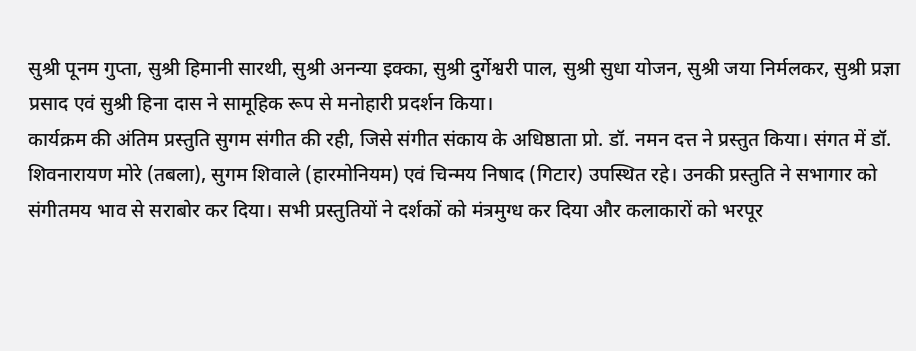सुश्री पूनम गुप्ता, सुश्री हिमानी सारथी, सुश्री अनन्या इक्का, सुश्री दुर्गेश्वरी पाल, सुश्री सुधा योजन, सुश्री जया निर्मलकर, सुश्री प्रज्ञा प्रसाद एवं सुश्री हिना दास ने सामूहिक रूप से मनोहारी प्रदर्शन किया।
कार्यक्रम की अंतिम प्रस्तुति सुगम संगीत की रही, जिसे संगीत संकाय के अधिष्ठाता प्रो. डॉ. नमन दत्त ने प्रस्तुत किया। संगत में डॉ. शिवनारायण मोरे (तबला), सुगम शिवाले (हारमोनियम) एवं चिन्मय निषाद (गिटार) उपस्थित रहे। उनकी प्रस्तुति ने सभागार को संगीतमय भाव से सराबोर कर दिया। सभी प्रस्तुतियों ने दर्शकों को मंत्रमुग्ध कर दिया और कलाकारों को भरपूर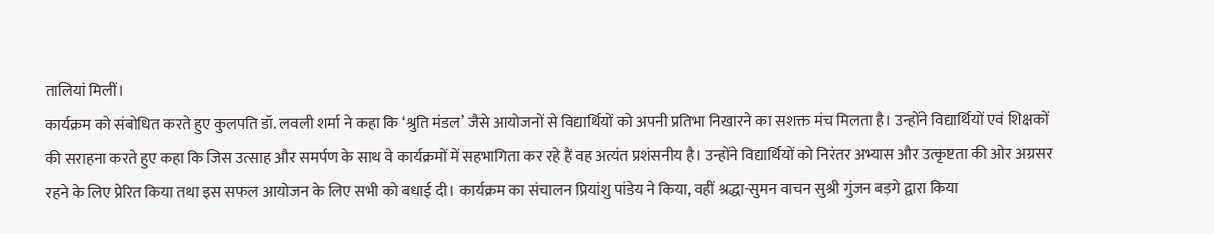तालियां मिलीं।
कार्यक्रम को संबोधित करते हुए कुलपति डॉ. लवली शर्मा ने कहा कि ‘श्रुति मंडल’ जैसे आयोजनों से विद्यार्थियों को अपनी प्रतिभा निखारने का सशक्त मंच मिलता है। उन्होंने विद्यार्थियों एवं शिक्षकों की सराहना करते हुए कहा कि जिस उत्साह और समर्पण के साथ वे कार्यक्रमों में सहभागिता कर रहे हैं वह अत्यंत प्रशंसनीय है। उन्होंने विद्यार्थियों को निरंतर अभ्यास और उत्कृष्टता की ओर अग्रसर रहने के लिए प्रेरित किया तथा इस सफल आयोजन के लिए सभी को बधाई दी। कार्यक्रम का संचालन प्रियांशु पांडेय ने किया, वहीं श्रद्धा-सुमन वाचन सुश्री गुंजन बड़गे द्वारा किया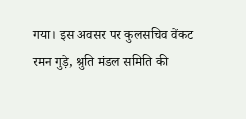गया। इस अवसर पर कुलसचिव वेंकट रमन गुड़े, श्रुति मंडल समिति की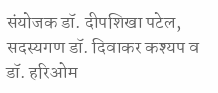संयोजक डॉ. दीपशिखा पटेल, सदस्यगण डॉ. दिवाकर कश्यप व डॉ. हरिओम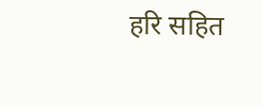हरि सहित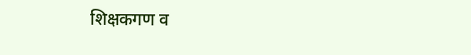शिक्षकगण व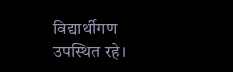विद्यार्थीगण उपस्थित रहे।